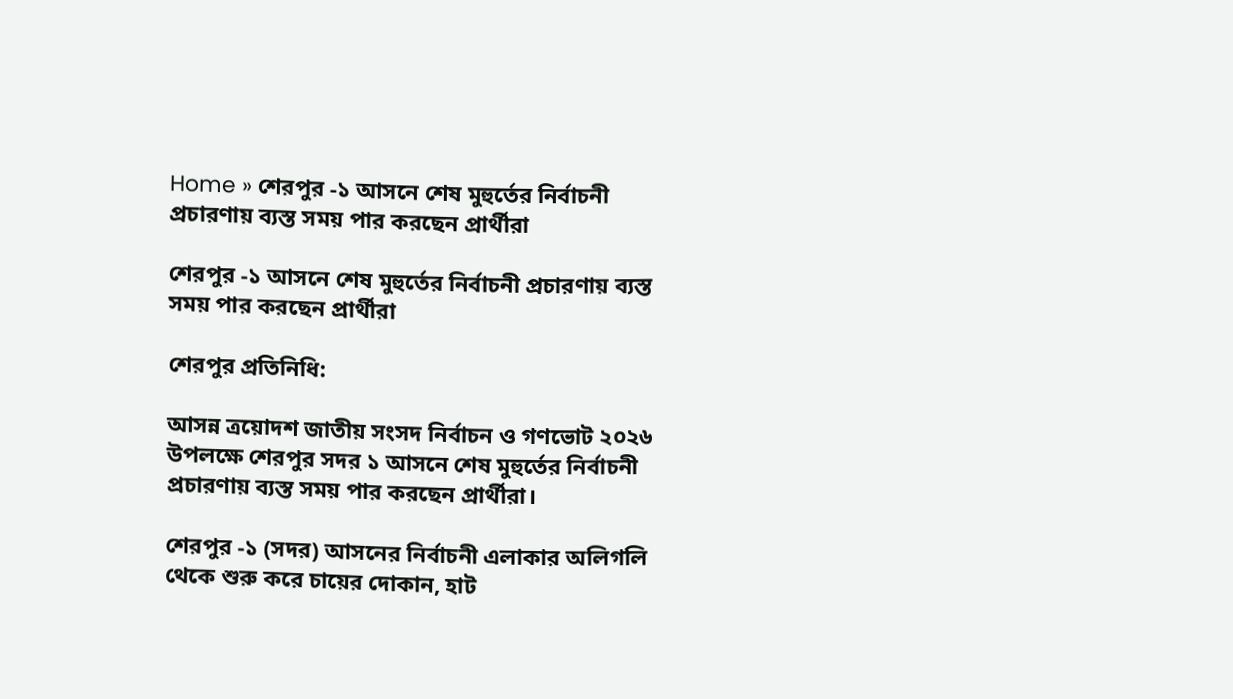Home » শেরপুর -১ আসনে শেষ মুহুর্তের নির্বাচনী প্রচারণায় ব্যস্ত সময় পার করছেন প্রার্থীরা

শেরপুর -১ আসনে শেষ মুহুর্তের নির্বাচনী প্রচারণায় ব্যস্ত সময় পার করছেন প্রার্থীরা

শেরপুর প্রতিনিধি:

আসন্ন ত্রয়োদশ জাতীয় সংসদ নির্বাচন ও গণভোট ২০২৬ উপলক্ষে শেরপুর সদর ১ আসনে শেষ মুহুর্তের নির্বাচনী প্রচারণায় ব্যস্ত সময় পার করছেন প্রার্থীরা।

শেরপুর -১ (সদর) আসনের নির্বাচনী এলাকার অলিগলি থেকে শুরু করে চায়ের দোকান, হাট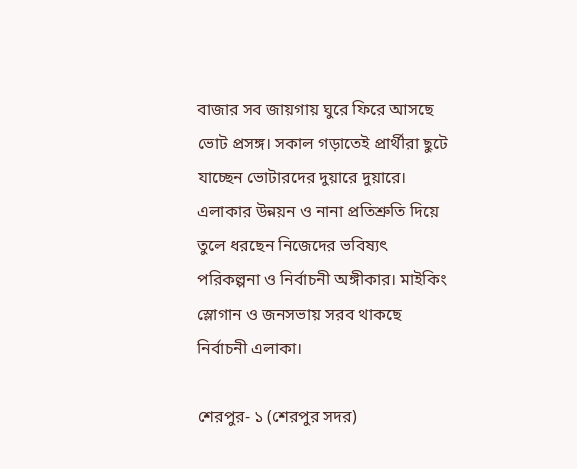বাজার সব জায়গায় ঘুরে ফিরে আসছে ভোট প্রসঙ্গ। সকাল গড়াতেই প্রার্থীরা ছুটে যাচ্ছেন ভোটারদের দুয়ারে দুয়ারে। এলাকার উন্নয়ন ও নানা প্রতিশ্রুতি দিয়ে তুলে ধরছেন নিজেদের ভবিষ্যৎ পরিকল্পনা ও নির্বাচনী অঙ্গীকার। মাইকিং স্লোগান ও জনসভায় সরব থাকছে নির্বাচনী এলাকা।

শেরপুর- ১ (শেরপুর সদর)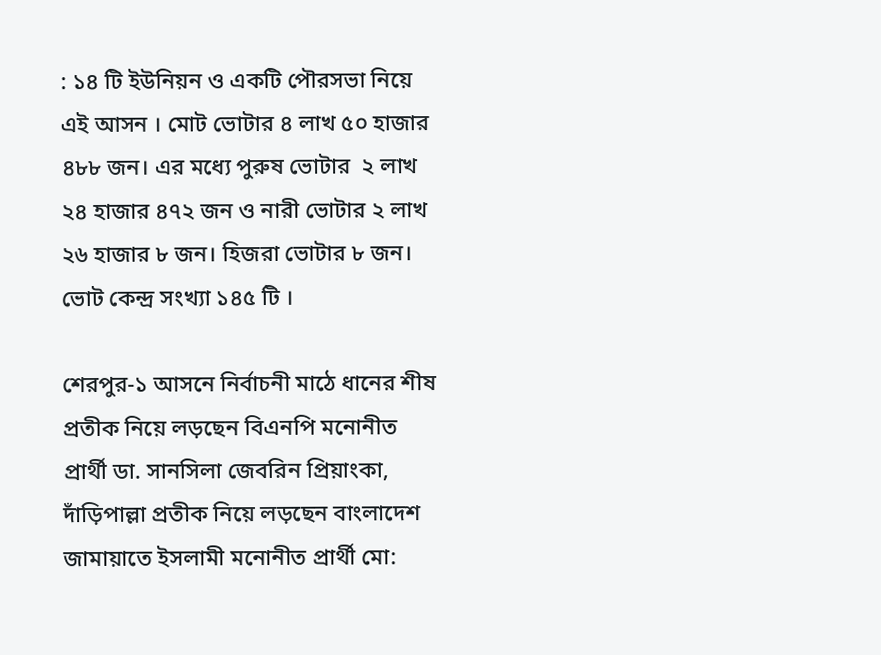: ১৪ টি ইউনিয়ন ও একটি পৌরসভা নিয়ে এই আসন । মোট ভোটার ৪ লাখ ৫০ হাজার ৪৮৮ জন। এর মধ্যে পুরুষ ভোটার  ২ লাখ ২৪ হাজার ৪৭২ জন ও নারী ভোটার ২ লাখ ২৬ হাজার ৮ জন। হিজরা ভোটার ৮ জন। ভোট কেন্দ্র সংখ্যা ১৪৫ টি ।

শেরপুর-১ আসনে নির্বাচনী মাঠে ধানের শীষ প্রতীক নিয়ে লড়ছেন বিএনপি মনোনীত প্রার্থী ডা. সানসিলা জেবরিন প্রিয়াংকা, দাঁড়িপাল্লা প্রতীক নিয়ে লড়ছেন বাংলাদেশ জামায়াতে ইসলামী মনোনীত প্রার্থী মো: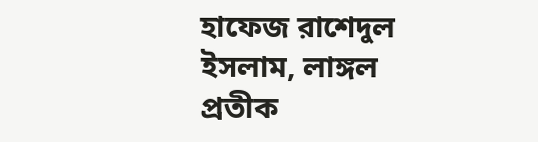হাফেজ রাশেদুল ইসলাম, লাঙ্গল প্রতীক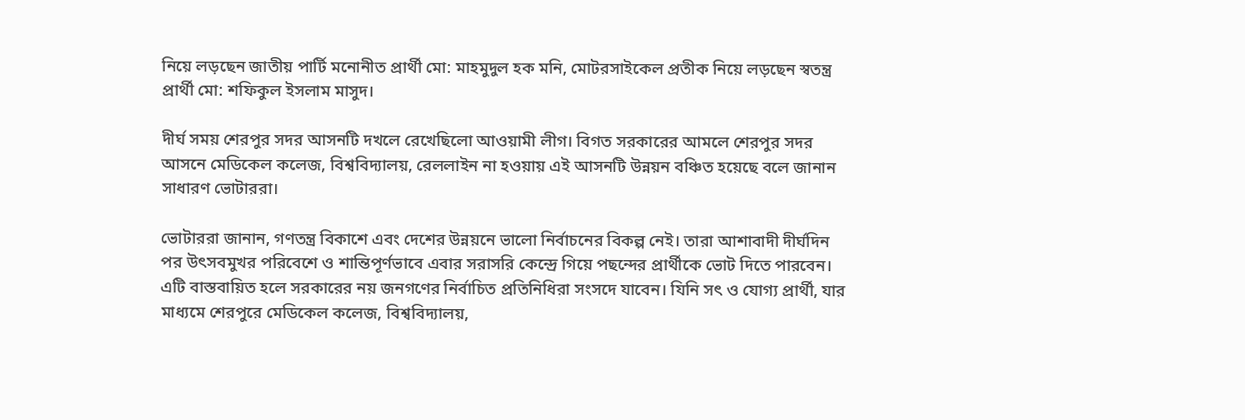নিয়ে লড়ছেন জাতীয় পার্টি মনোনীত প্রার্থী মো: মাহমুদুল হক মনি, মোটরসাইকেল প্রতীক নিয়ে লড়ছেন স্বতন্ত্র প্রার্থী মো: শফিকুল ইসলাম মাসুদ।

দীর্ঘ সময় শেরপুর সদর আসনটি দখলে রেখেছিলো আওয়ামী লীগ। বিগত সরকারের আমলে শেরপুর সদর আসনে মেডিকেল কলেজ, বিশ্ববিদ্যালয়, রেললাইন না হওয়ায় এই আসনটি উন্নয়ন বঞ্চিত হয়েছে বলে জানান সাধারণ ভোটাররা।

ভোটাররা জানান, গণতন্ত্র বিকাশে এবং দেশের উন্নয়নে ভালো নির্বাচনের বিকল্প নেই। তারা আশাবাদী দীর্ঘদিন পর উৎসবমুখর পরিবেশে ও শান্তিপূর্ণভাবে এবার সরাসরি কেন্দ্রে গিয়ে পছন্দের প্রার্থীকে ভোট দিতে পারবেন। এটি বাস্তবায়িত হলে সরকারের নয় জনগণের নির্বাচিত প্রতিনিধিরা সংসদে যাবেন। যিনি সৎ ও যোগ্য প্রার্থী, যার মাধ্যমে শেরপুরে মেডিকেল কলেজ, বিশ্ববিদ্যালয়,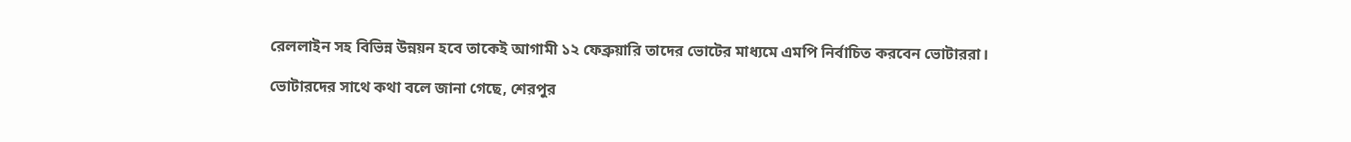রেললাইন সহ বিভিন্ন উন্নয়ন হবে তাকেই আগামী ১২ ফেব্রুয়ারি তাদের ভোটের মাধ্যমে এমপি নির্বাচিত করবেন ভোটাররা।

ভোটারদের সাথে কথা বলে জানা গেছে, শেরপুর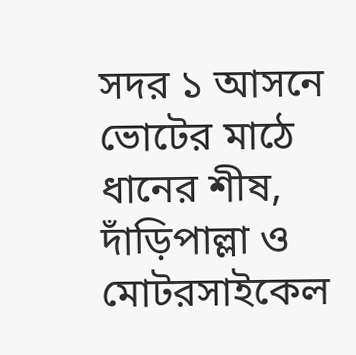সদর ১ আসনে ভোটের মাঠে ধানের শীষ, দাঁড়িপাল্লা ও মোটরসাইকেল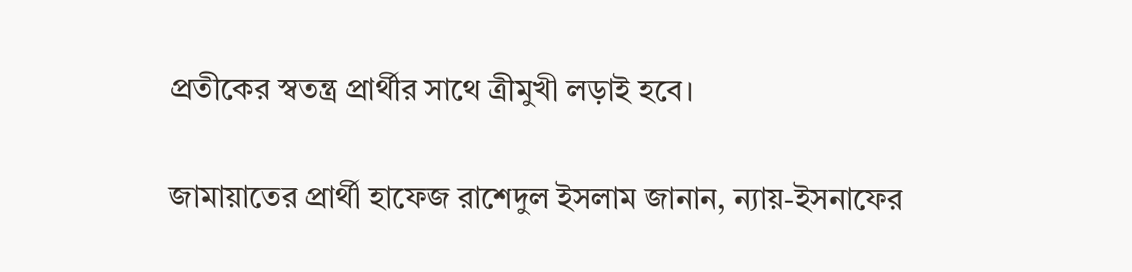প্রতীকের স্বতন্ত্র প্রার্থীর সাথে ত্রীমুখী লড়াই হবে।

জামায়াতের প্রার্থী হাফেজ রাশেদুল ইসলাম জানান, ন্যায়-ইসনাফের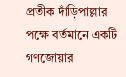প্রতীক দাঁড়িপাল্লার পক্ষে বর্তমানে একটি গণজোয়ার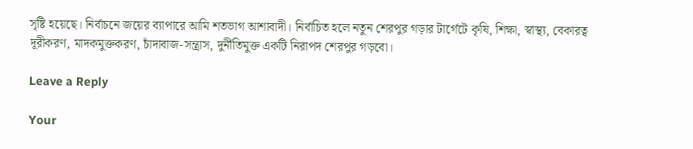সৃষ্টি হয়েছে। নির্বাচনে জয়ের ব্যাপারে আমি শতভাগ আশাবাদী। নির্বাচিত হলে নতুন শেরপুর গড়ার টার্গেটে কৃষি, শিক্ষা, স্বাস্থ্য, বেকারত্ব দূরীকরণ, মাদকমুক্তকরণ, চাঁদাবাজ-সন্ত্রাস, দুর্নীতিমুক্ত একটি নিরাপদ শেরপুর গড়বো।

Leave a Reply

Your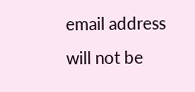email address will not be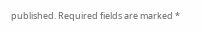published. Required fields are marked *